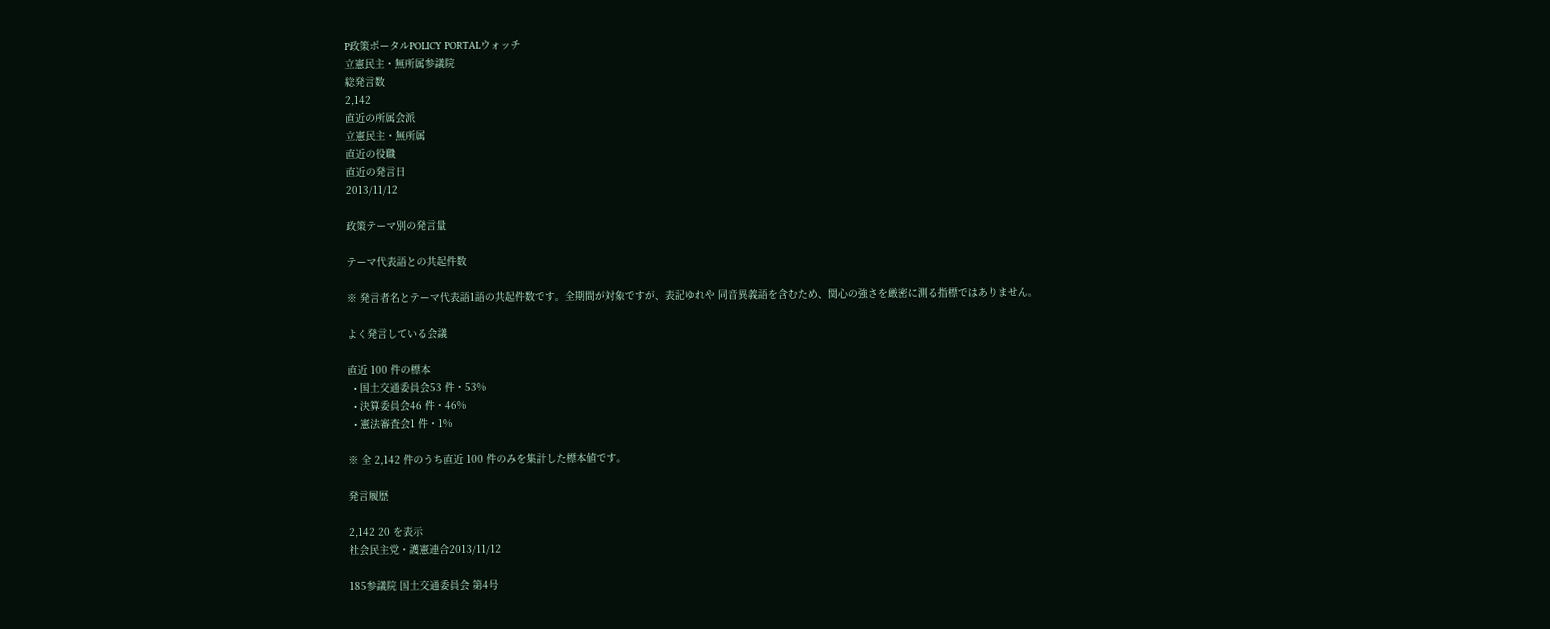P政策ポータルPOLICY PORTALウォッチ
立憲民主・無所属参議院
総発言数
2,142
直近の所属会派
立憲民主・無所属
直近の役職
直近の発言日
2013/11/12

政策テーマ別の発言量

テーマ代表語との共起件数

※ 発言者名とテーマ代表語1語の共起件数です。全期間が対象ですが、表記ゆれや 同音異義語を含むため、関心の強さを厳密に測る指標ではありません。

よく発言している会議

直近 100 件の標本
  • 国土交通委員会53 件・53%
  • 決算委員会46 件・46%
  • 憲法審査会1 件・1%

※ 全 2,142 件のうち直近 100 件のみを集計した標本値です。

発言履歴

2,142 20 を表示
社会民主党・護憲連合2013/11/12

185参議院 国土交通委員会 第4号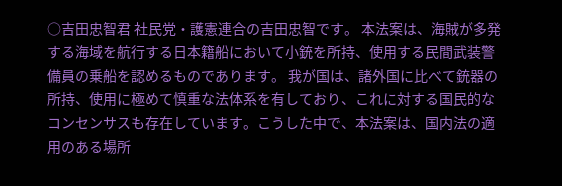○吉田忠智君 社民党・護憲連合の吉田忠智です。 本法案は、海賊が多発する海域を航行する日本籍船において小銃を所持、使用する民間武装警備員の乗船を認めるものであります。 我が国は、諸外国に比べて銃器の所持、使用に極めて慎重な法体系を有しており、これに対する国民的なコンセンサスも存在しています。こうした中で、本法案は、国内法の適用のある場所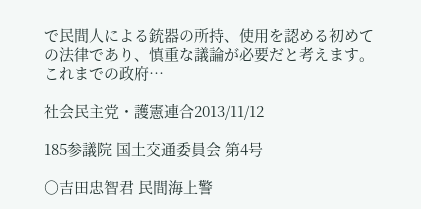で民間人による銃器の所持、使用を認める初めての法律であり、慎重な議論が必要だと考えます。これまでの政府…

社会民主党・護憲連合2013/11/12

185参議院 国土交通委員会 第4号

○吉田忠智君 民間海上警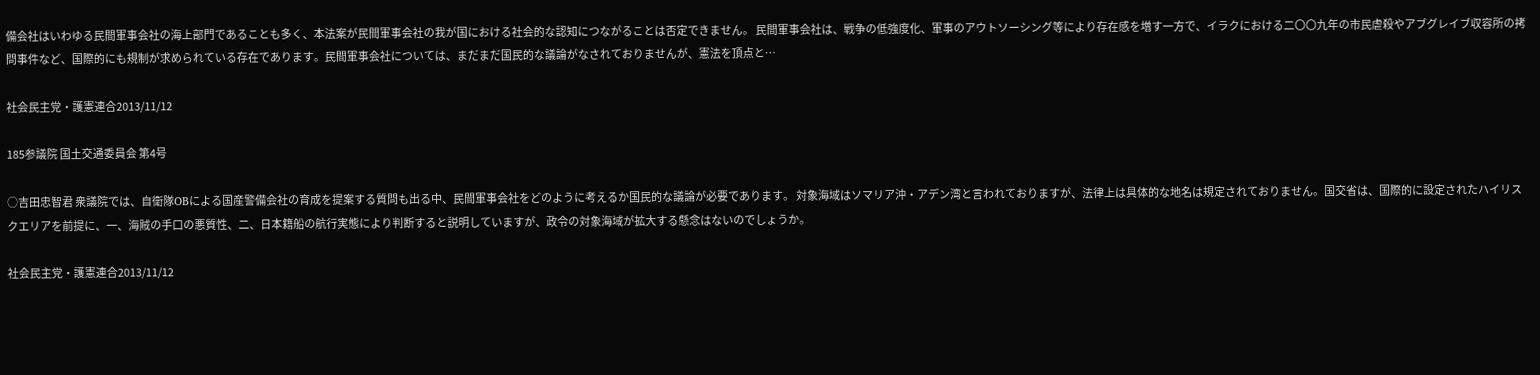備会社はいわゆる民間軍事会社の海上部門であることも多く、本法案が民間軍事会社の我が国における社会的な認知につながることは否定できません。 民間軍事会社は、戦争の低強度化、軍事のアウトソーシング等により存在感を増す一方で、イラクにおける二〇〇九年の市民虐殺やアブグレイブ収容所の拷問事件など、国際的にも規制が求められている存在であります。民間軍事会社については、まだまだ国民的な議論がなされておりませんが、憲法を頂点と…

社会民主党・護憲連合2013/11/12

185参議院 国土交通委員会 第4号

○吉田忠智君 衆議院では、自衛隊OBによる国産警備会社の育成を提案する質問も出る中、民間軍事会社をどのように考えるか国民的な議論が必要であります。 対象海域はソマリア沖・アデン湾と言われておりますが、法律上は具体的な地名は規定されておりません。国交省は、国際的に設定されたハイリスクエリアを前提に、一、海賊の手口の悪質性、二、日本籍船の航行実態により判断すると説明していますが、政令の対象海域が拡大する懸念はないのでしょうか。

社会民主党・護憲連合2013/11/12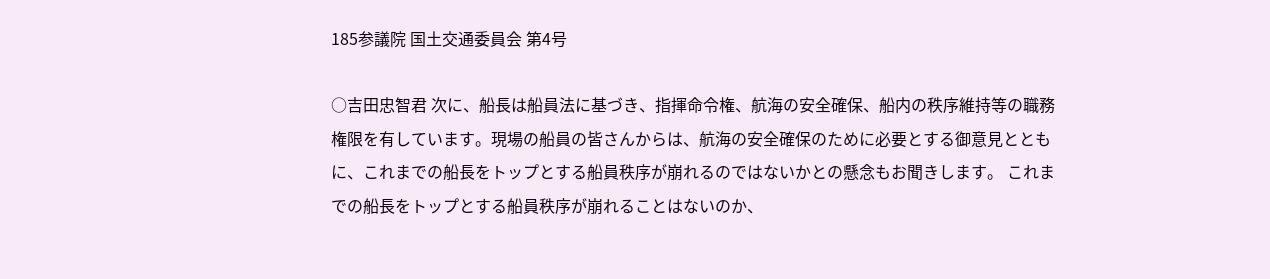185参議院 国土交通委員会 第4号

○吉田忠智君 次に、船長は船員法に基づき、指揮命令権、航海の安全確保、船内の秩序維持等の職務権限を有しています。現場の船員の皆さんからは、航海の安全確保のために必要とする御意見とともに、これまでの船長をトップとする船員秩序が崩れるのではないかとの懸念もお聞きします。 これまでの船長をトップとする船員秩序が崩れることはないのか、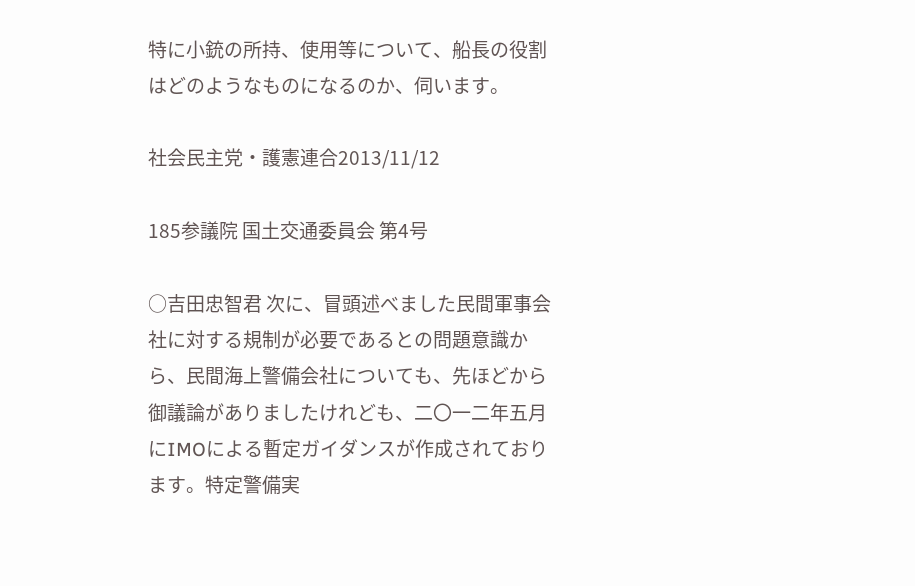特に小銃の所持、使用等について、船長の役割はどのようなものになるのか、伺います。

社会民主党・護憲連合2013/11/12

185参議院 国土交通委員会 第4号

○吉田忠智君 次に、冒頭述べました民間軍事会社に対する規制が必要であるとの問題意識から、民間海上警備会社についても、先ほどから御議論がありましたけれども、二〇一二年五月にIMOによる暫定ガイダンスが作成されております。特定警備実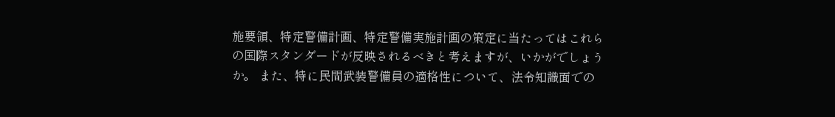施要領、特定警備計画、特定警備実施計画の策定に当たってはこれらの国際スタンダードが反映されるべきと考えますが、いかがでしょうか。 また、特に民間武装警備員の適格性について、法令知識面での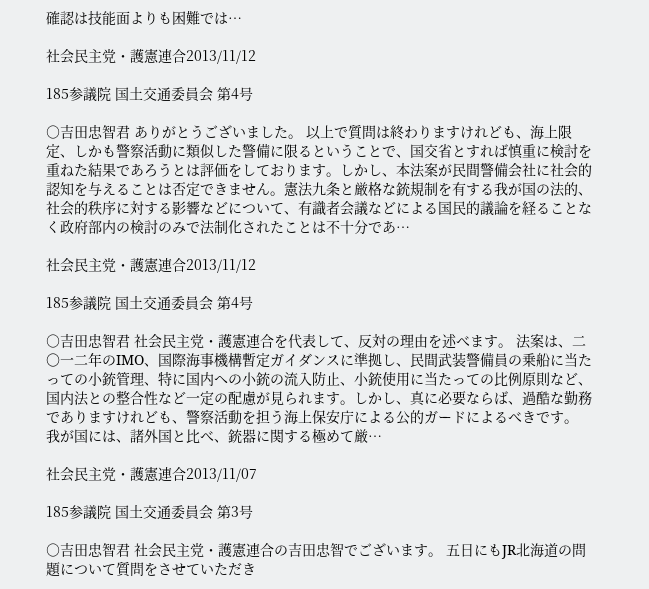確認は技能面よりも困難では…

社会民主党・護憲連合2013/11/12

185参議院 国土交通委員会 第4号

○吉田忠智君 ありがとうございました。 以上で質問は終わりますけれども、海上限定、しかも警察活動に類似した警備に限るということで、国交省とすれば慎重に検討を重ねた結果であろうとは評価をしております。しかし、本法案が民間警備会社に社会的認知を与えることは否定できません。憲法九条と厳格な銃規制を有する我が国の法的、社会的秩序に対する影響などについて、有識者会議などによる国民的議論を経ることなく政府部内の検討のみで法制化されたことは不十分であ…

社会民主党・護憲連合2013/11/12

185参議院 国土交通委員会 第4号

○吉田忠智君 社会民主党・護憲連合を代表して、反対の理由を述べます。 法案は、二〇一二年のIMO、国際海事機構暫定ガイダンスに準拠し、民間武装警備員の乗船に当たっての小銃管理、特に国内への小銃の流入防止、小銃使用に当たっての比例原則など、国内法との整合性など一定の配慮が見られます。しかし、真に必要ならば、過酷な勤務でありますけれども、警察活動を担う海上保安庁による公的ガードによるべきです。 我が国には、諸外国と比べ、銃器に関する極めて厳…

社会民主党・護憲連合2013/11/07

185参議院 国土交通委員会 第3号

○吉田忠智君 社会民主党・護憲連合の吉田忠智でございます。 五日にもJR北海道の問題について質問をさせていただき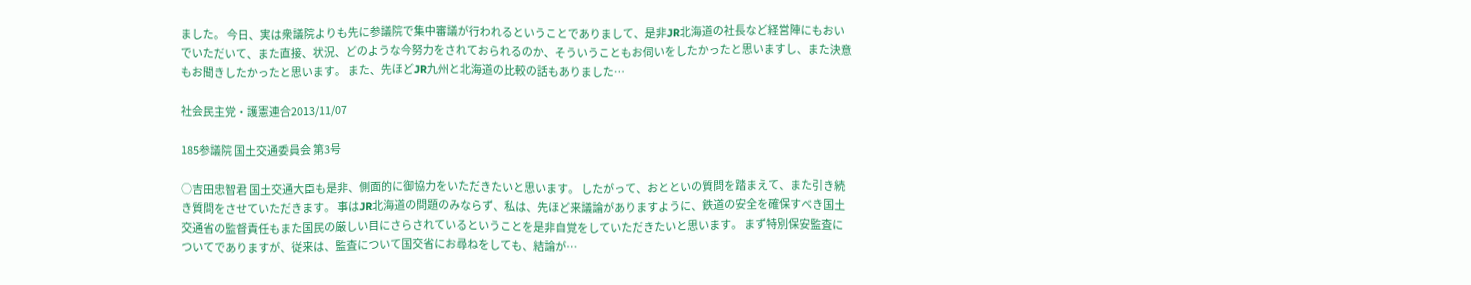ました。 今日、実は衆議院よりも先に参議院で集中審議が行われるということでありまして、是非JR北海道の社長など経営陣にもおいでいただいて、また直接、状況、どのような今努力をされておられるのか、そういうこともお伺いをしたかったと思いますし、また決意もお聞きしたかったと思います。 また、先ほどJR九州と北海道の比較の話もありました…

社会民主党・護憲連合2013/11/07

185参議院 国土交通委員会 第3号

○吉田忠智君 国土交通大臣も是非、側面的に御協力をいただきたいと思います。 したがって、おとといの質問を踏まえて、また引き続き質問をさせていただきます。 事はJR北海道の問題のみならず、私は、先ほど来議論がありますように、鉄道の安全を確保すべき国土交通省の監督責任もまた国民の厳しい目にさらされているということを是非自覚をしていただきたいと思います。 まず特別保安監査についてでありますが、従来は、監査について国交省にお尋ねをしても、結論が…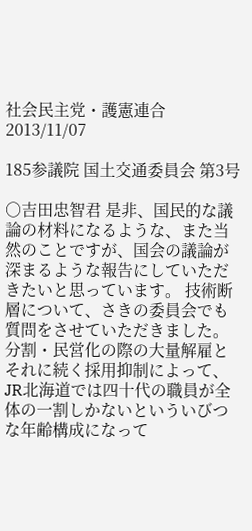社会民主党・護憲連合2013/11/07

185参議院 国土交通委員会 第3号

○吉田忠智君 是非、国民的な議論の材料になるような、また当然のことですが、国会の議論が深まるような報告にしていただきたいと思っています。 技術断層について、さきの委員会でも質問をさせていただきました。分割・民営化の際の大量解雇とそれに続く採用抑制によって、JR北海道では四十代の職員が全体の一割しかないといういびつな年齢構成になって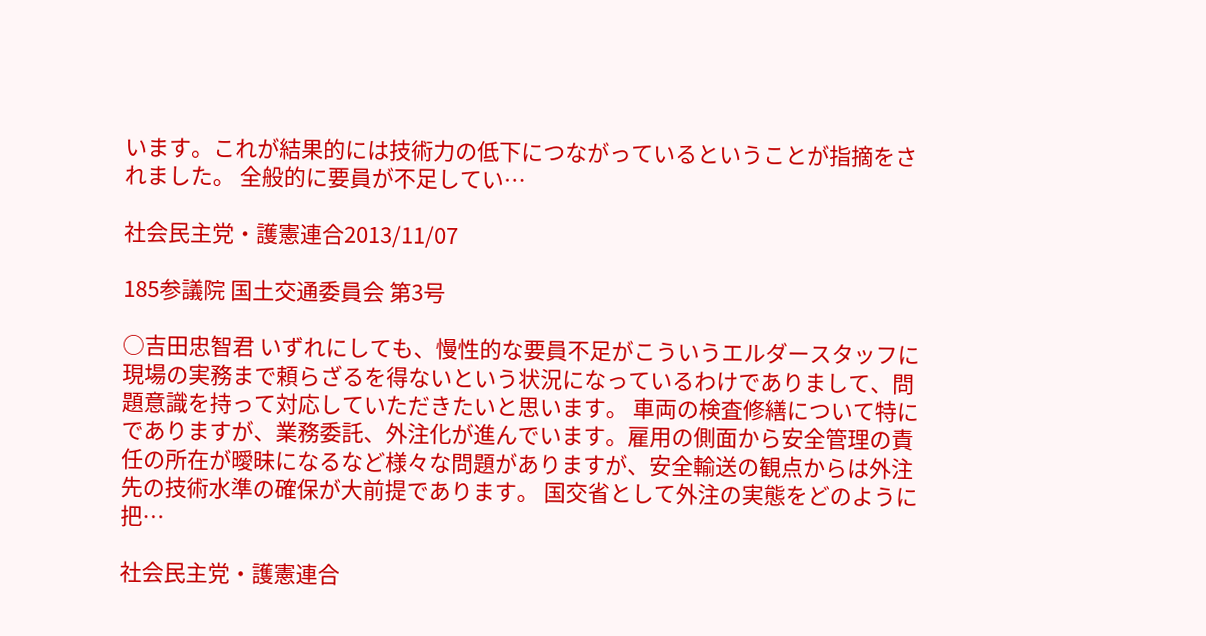います。これが結果的には技術力の低下につながっているということが指摘をされました。 全般的に要員が不足してい…

社会民主党・護憲連合2013/11/07

185参議院 国土交通委員会 第3号

○吉田忠智君 いずれにしても、慢性的な要員不足がこういうエルダースタッフに現場の実務まで頼らざるを得ないという状況になっているわけでありまして、問題意識を持って対応していただきたいと思います。 車両の検査修繕について特にでありますが、業務委託、外注化が進んでいます。雇用の側面から安全管理の責任の所在が曖昧になるなど様々な問題がありますが、安全輸送の観点からは外注先の技術水準の確保が大前提であります。 国交省として外注の実態をどのように把…

社会民主党・護憲連合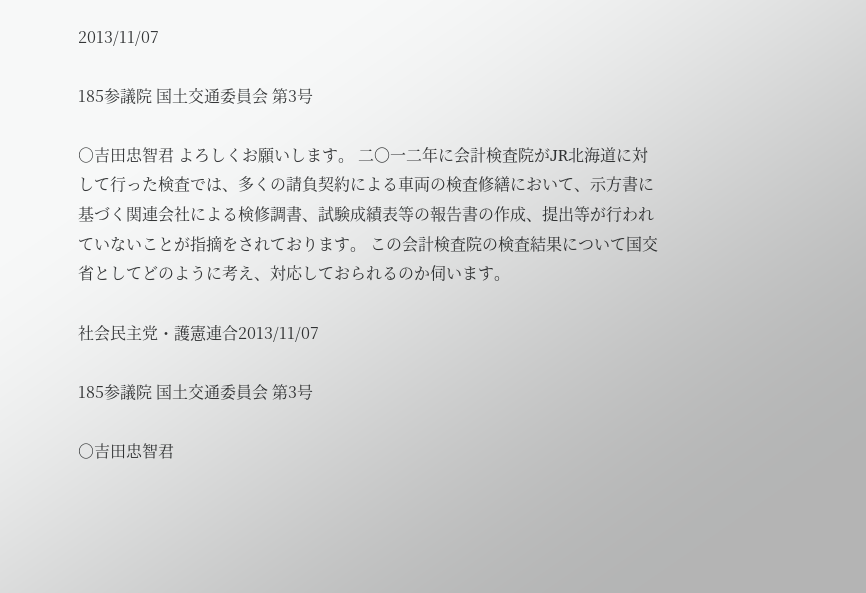2013/11/07

185参議院 国土交通委員会 第3号

○吉田忠智君 よろしくお願いします。 二〇一二年に会計検査院がJR北海道に対して行った検査では、多くの請負契約による車両の検査修繕において、示方書に基づく関連会社による検修調書、試験成績表等の報告書の作成、提出等が行われていないことが指摘をされております。 この会計検査院の検査結果について国交省としてどのように考え、対応しておられるのか伺います。

社会民主党・護憲連合2013/11/07

185参議院 国土交通委員会 第3号

○吉田忠智君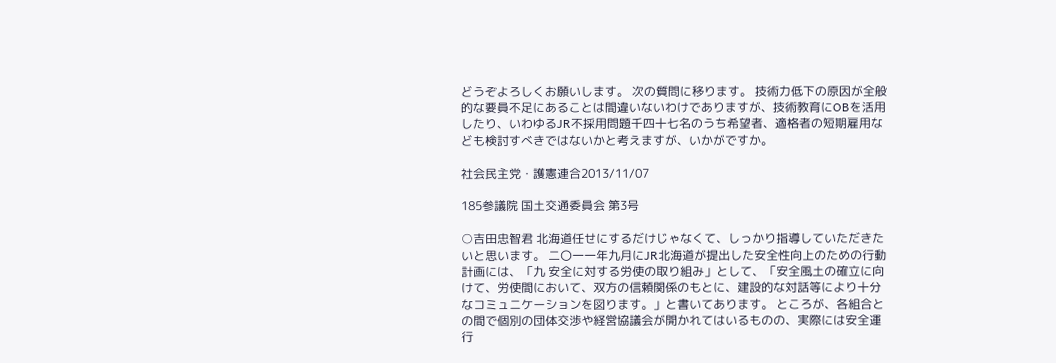どうぞよろしくお願いします。 次の質問に移ります。 技術力低下の原因が全般的な要員不足にあることは間違いないわけでありますが、技術教育にOBを活用したり、いわゆるJR不採用問題千四十七名のうち希望者、適格者の短期雇用なども検討すべきではないかと考えますが、いかがですか。

社会民主党・護憲連合2013/11/07

185参議院 国土交通委員会 第3号

○吉田忠智君 北海道任せにするだけじゃなくて、しっかり指導していただきたいと思います。 二〇一一年九月にJR北海道が提出した安全性向上のための行動計画には、「九 安全に対する労使の取り組み」として、「安全風土の確立に向けて、労使間において、双方の信頼関係のもとに、建設的な対話等により十分なコミュニケーションを図ります。」と書いてあります。 ところが、各組合との間で個別の団体交渉や経営協議会が開かれてはいるものの、実際には安全運行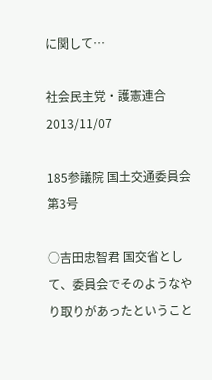に関して…

社会民主党・護憲連合2013/11/07

185参議院 国土交通委員会 第3号

○吉田忠智君 国交省として、委員会でそのようなやり取りがあったということ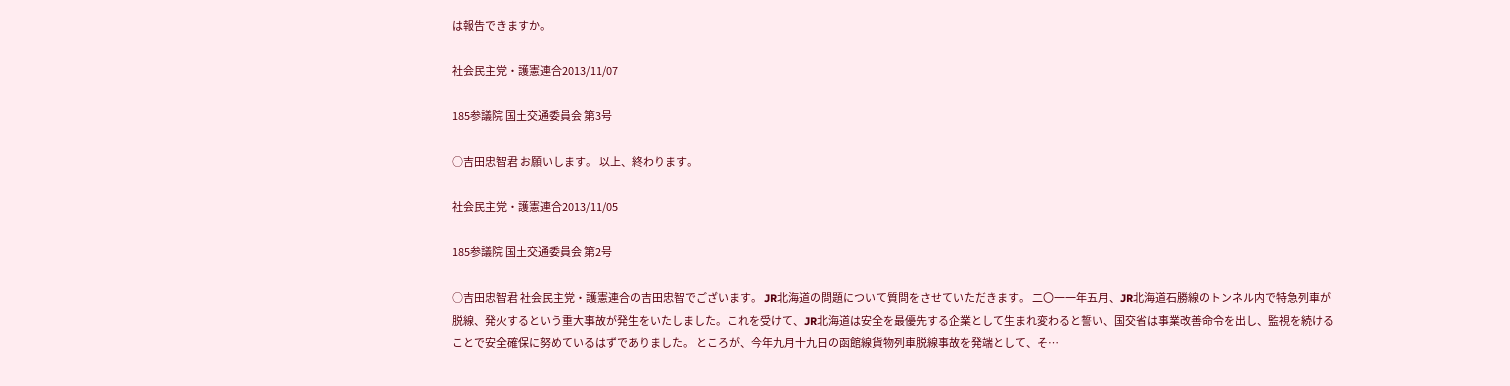は報告できますか。

社会民主党・護憲連合2013/11/07

185参議院 国土交通委員会 第3号

○吉田忠智君 お願いします。 以上、終わります。

社会民主党・護憲連合2013/11/05

185参議院 国土交通委員会 第2号

○吉田忠智君 社会民主党・護憲連合の吉田忠智でございます。 JR北海道の問題について質問をさせていただきます。 二〇一一年五月、JR北海道石勝線のトンネル内で特急列車が脱線、発火するという重大事故が発生をいたしました。これを受けて、JR北海道は安全を最優先する企業として生まれ変わると誓い、国交省は事業改善命令を出し、監視を続けることで安全確保に努めているはずでありました。 ところが、今年九月十九日の函館線貨物列車脱線事故を発端として、そ…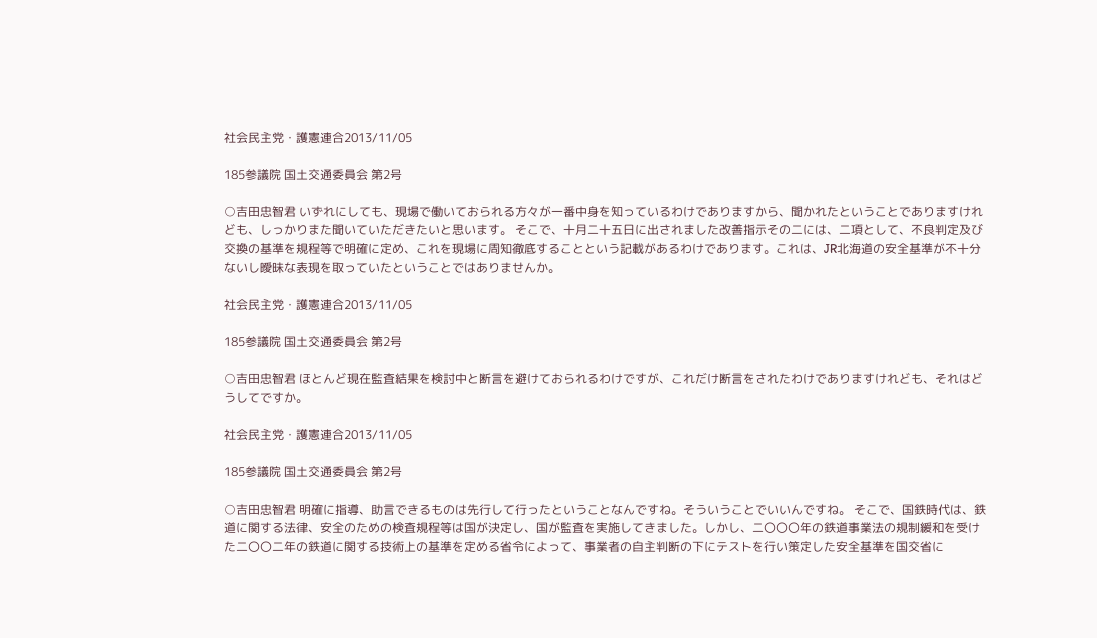社会民主党・護憲連合2013/11/05

185参議院 国土交通委員会 第2号

○吉田忠智君 いずれにしても、現場で働いておられる方々が一番中身を知っているわけでありますから、聞かれたということでありますけれども、しっかりまた聞いていただきたいと思います。 そこで、十月二十五日に出されました改善指示その二には、二項として、不良判定及び交換の基準を規程等で明確に定め、これを現場に周知徹底することという記載があるわけであります。これは、JR北海道の安全基準が不十分ないし曖昧な表現を取っていたということではありませんか。

社会民主党・護憲連合2013/11/05

185参議院 国土交通委員会 第2号

○吉田忠智君 ほとんど現在監査結果を検討中と断言を避けておられるわけですが、これだけ断言をされたわけでありますけれども、それはどうしてですか。

社会民主党・護憲連合2013/11/05

185参議院 国土交通委員会 第2号

○吉田忠智君 明確に指導、助言できるものは先行して行ったということなんですね。そういうことでいいんですね。 そこで、国鉄時代は、鉄道に関する法律、安全のための検査規程等は国が決定し、国が監査を実施してきました。しかし、二〇〇〇年の鉄道事業法の規制緩和を受けた二〇〇二年の鉄道に関する技術上の基準を定める省令によって、事業者の自主判断の下にテストを行い策定した安全基準を国交省に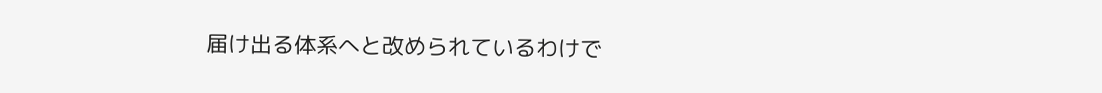届け出る体系へと改められているわけで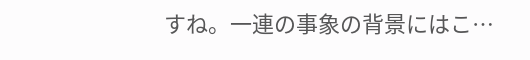すね。一連の事象の背景にはこ…